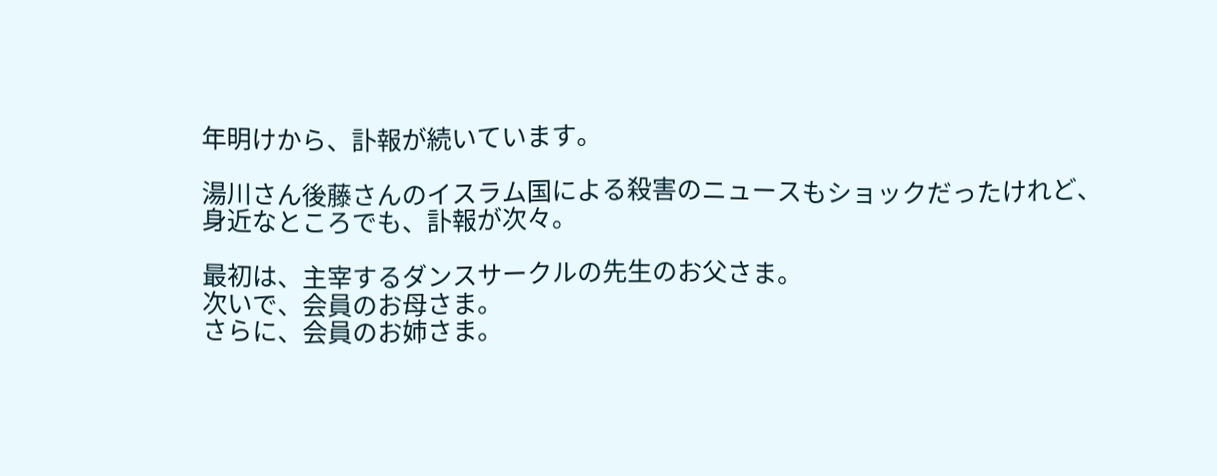年明けから、訃報が続いています。

湯川さん後藤さんのイスラム国による殺害のニュースもショックだったけれど、
身近なところでも、訃報が次々。

最初は、主宰するダンスサークルの先生のお父さま。
次いで、会員のお母さま。
さらに、会員のお姉さま。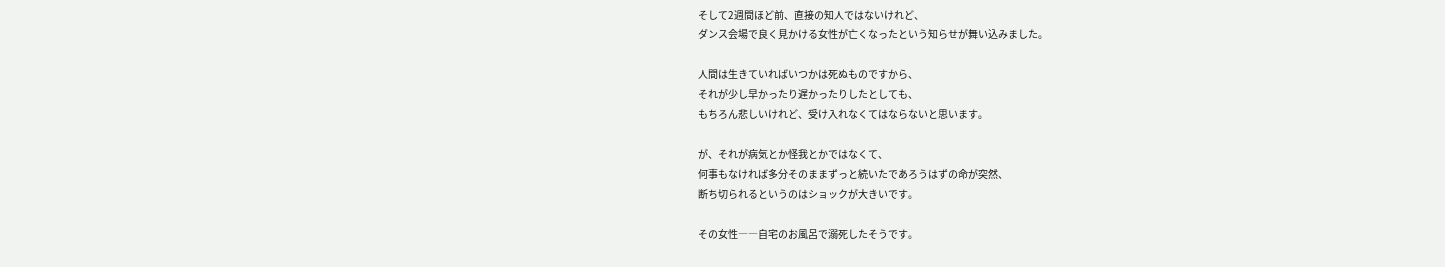そして2週間ほど前、直接の知人ではないけれど、
ダンス会場で良く見かける女性が亡くなったという知らせが舞い込みました。

人間は生きていればいつかは死ぬものですから、
それが少し早かったり遅かったりしたとしても、
もちろん悲しいけれど、受け入れなくてはならないと思います。

が、それが病気とか怪我とかではなくて、
何事もなければ多分そのままずっと続いたであろうはずの命が突然、
断ち切られるというのはショックが大きいです。

その女性――自宅のお風呂で溺死したそうです。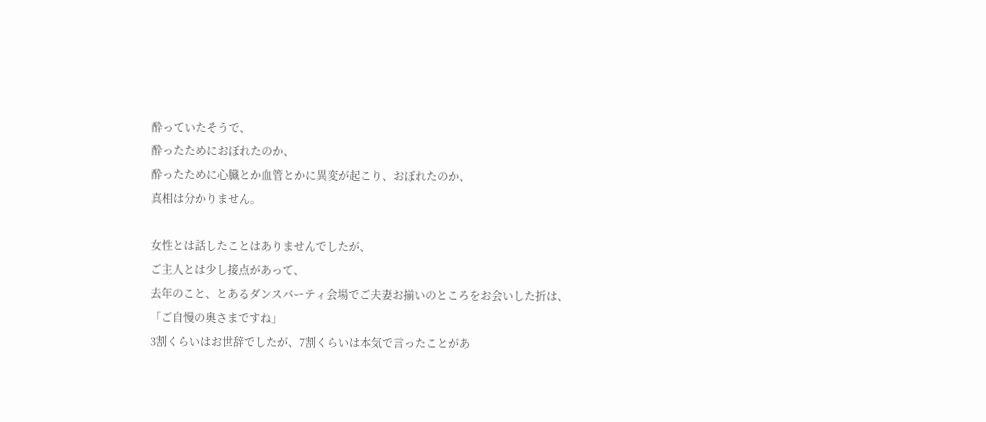酔っていたそうで、
酔ったためにおぼれたのか、
酔ったために心臓とか血管とかに異変が起こり、おぼれたのか、
真相は分かりません。

女性とは話したことはありませんでしたが、
ご主人とは少し接点があって、
去年のこと、とあるダンスパーティ会場でご夫妻お揃いのところをお会いした折は、
「ご自慢の奥さまですね」
3割くらいはお世辞でしたが、7割くらいは本気で言ったことがあ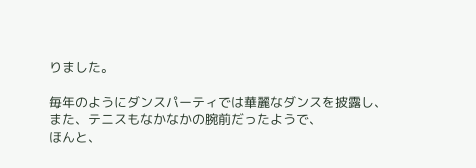りました。

毎年のようにダンスパーティでは華麗なダンスを披露し、
また、テニスもなかなかの腕前だったようで、
ほんと、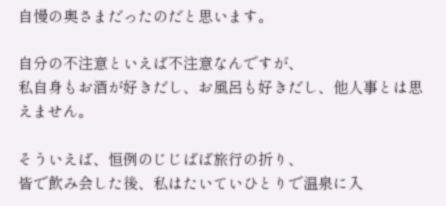自慢の奥さまだったのだと思います。

自分の不注意といえば不注意なんですが、
私自身もお酒が好きだし、お風呂も好きだし、他人事とは思えません。

そういえば、恒例のじじばば旅行の折り、
皆で飲み会した後、私はたいていひとりで温泉に入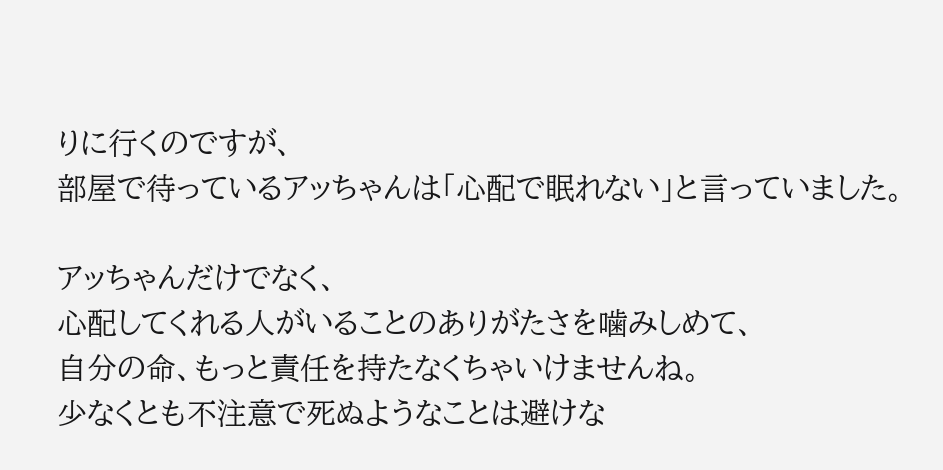りに行くのですが、
部屋で待っているアッちゃんは「心配で眠れない」と言っていました。

アッちゃんだけでなく、
心配してくれる人がいることのありがたさを噛みしめて、
自分の命、もっと責任を持たなくちゃいけませんね。
少なくとも不注意で死ぬようなことは避けな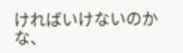ければいけないのかな、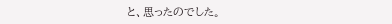と、思ったのでした。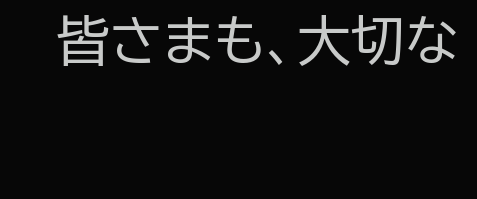皆さまも、大切な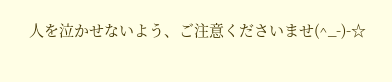人を泣かせないよう、ご注意くださいませ(^_-)-☆